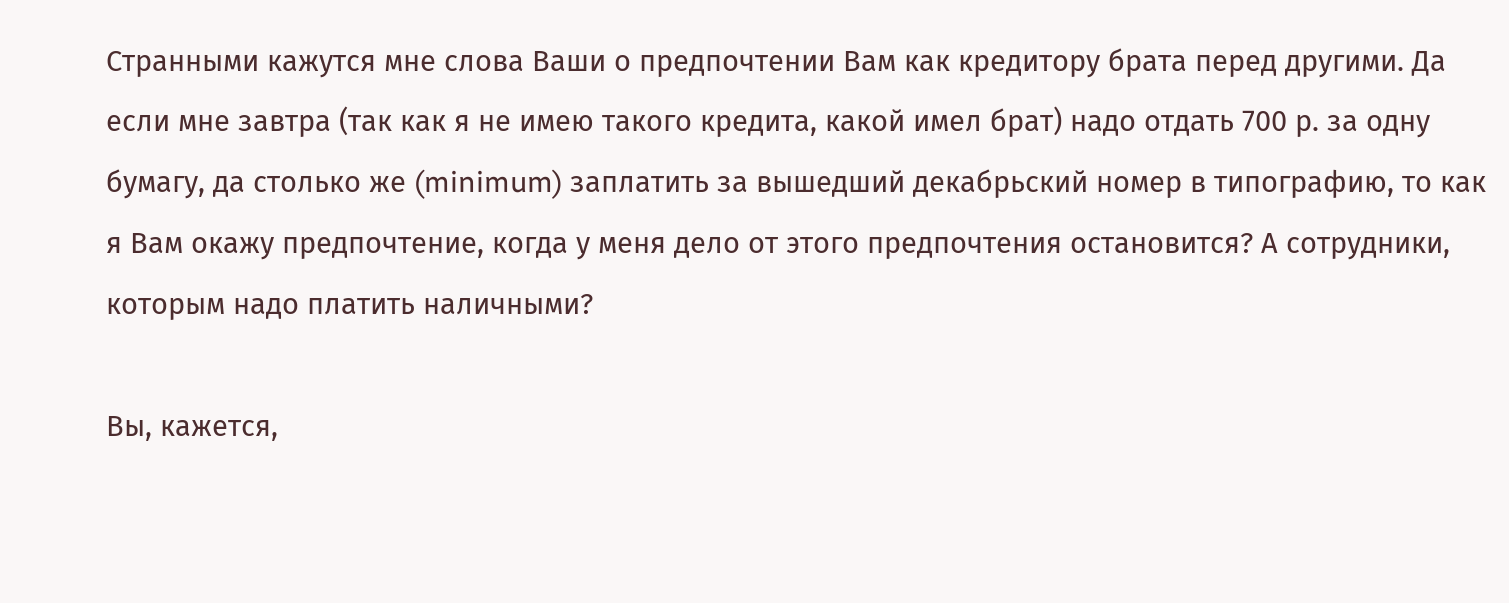Странными кажутся мне слова Ваши о предпочтении Вам как кредитору брата перед другими. Да если мне завтра (так как я не имею такого кредита, какой имел брат) надо отдать 700 р. за одну бумагу, да столько же (minimum) заплатить за вышедший декабрьский номер в типографию, то как я Вам окажу предпочтение, когда у меня дело от этого предпочтения остановится? А сотрудники, которым надо платить наличными?

Вы, кажется,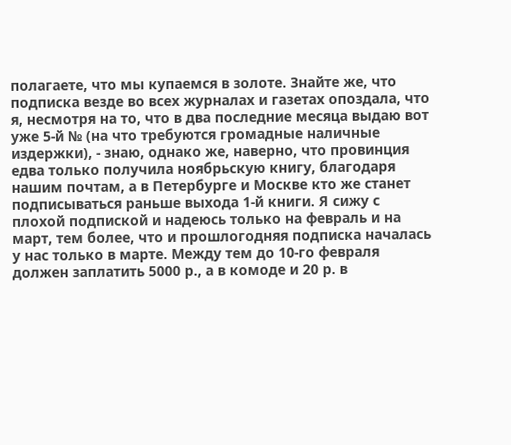полагаете, что мы купаемся в золоте. Знайте же, что подписка везде во всех журналах и газетах опоздала, что я, несмотря на то, что в два последние месяца выдаю вот уже 5-й № (на что требуются громадные наличные издержки), - знаю, однако же, наверно, что провинция едва только получила ноябрьскую книгу, благодаря нашим почтам, а в Петербурге и Москве кто же станет подписываться раньше выхода 1-й книги. Я сижу с плохой подпиской и надеюсь только на февраль и на март, тем более, что и прошлогодняя подписка началась у нас только в марте. Между тем до 10-го февраля должен заплатить 5000 р., а в комоде и 20 р. в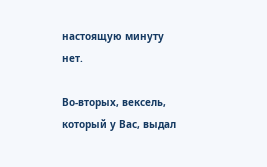настоящую минуту нет.

Во-вторых, вексель, который у Вас, выдал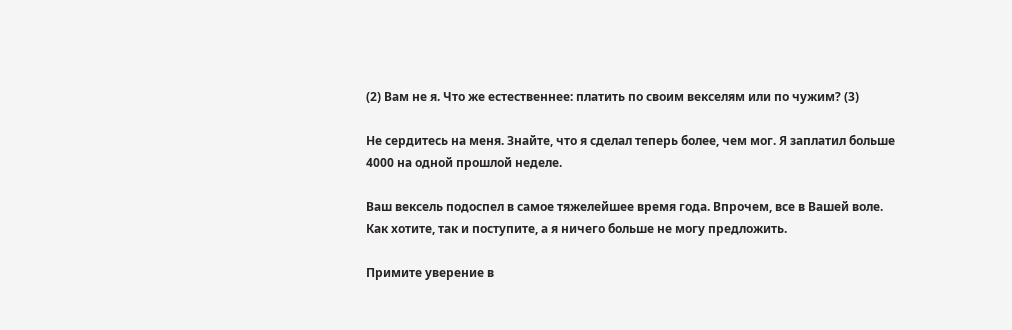(2) Вам не я. Что же естественнее: платить по своим векселям или по чужим? (3)

Не сердитесь на меня. Знайте, что я сделал теперь более, чем мог. Я заплатил больше 4000 на одной прошлой неделе.

Ваш вексель подоспел в самое тяжелейшее время года. Впрочем, все в Вашей воле. Как хотите, так и поступите, а я ничего больше не могу предложить.

Примите уверение в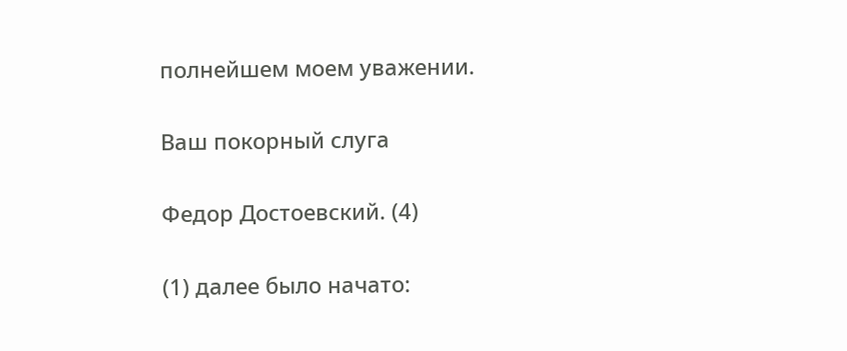полнейшем моем уважении.

Ваш покорный слуга

Федор Достоевский. (4)

(1) далее было начато: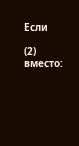Если

(2) вместо: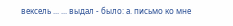вексель ... ... выдал - было: а. письмо ко мне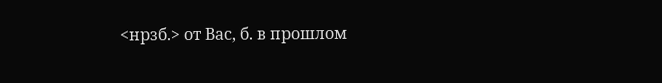<нрзб.> от Вас, б. в прошлом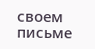своем письме